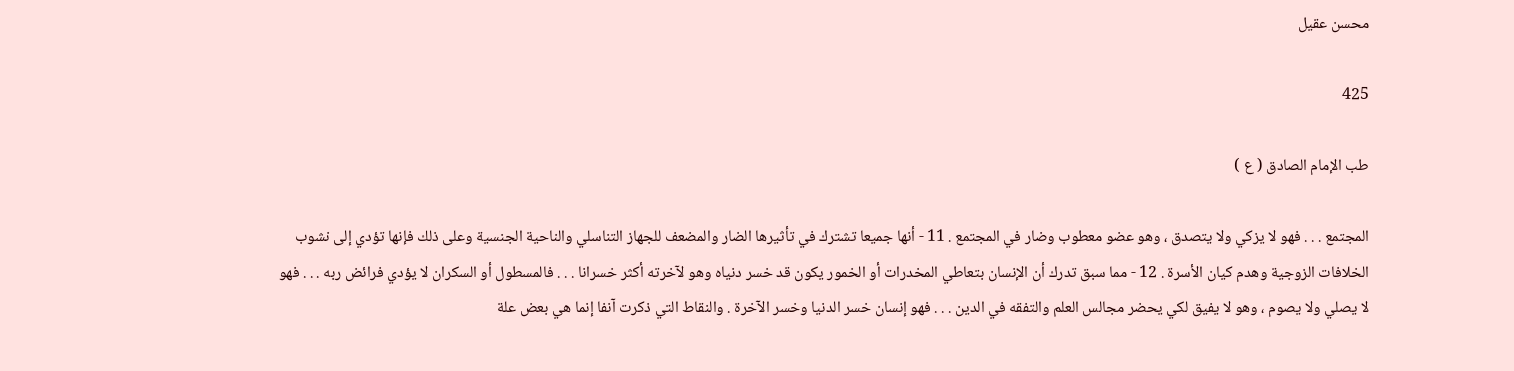محسن عقيل

425

طب الإمام الصادق ( ع )

المجتمع . . . فهو لا يزكي ولا يتصدق ، وهو عضو معطوب وضار في المجتمع . 11 - أنها جميعا تشترك في تأثيرها الضار والمضعف للجهاز التناسلي والناحية الجنسية وعلى ذلك فإنها تؤدي إلى نشوب الخلافات الزوجية وهدم كيان الأسرة . 12 - مما سبق تدرك أن الإنسان بتعاطي المخدرات أو الخمور يكون قد خسر دنياه وهو لآخرته أكثر خسرانا . . . فالمسطول أو السكران لا يؤدي فرائض ربه . . . فهو لا يصلي ولا يصوم ، وهو لا يفيق لكي يحضر مجالس العلم والتفقه في الدين . . . فهو إنسان خسر الدنيا وخسر الآخرة . والنقاط التي ذكرت آنفا إنما هي بعض علة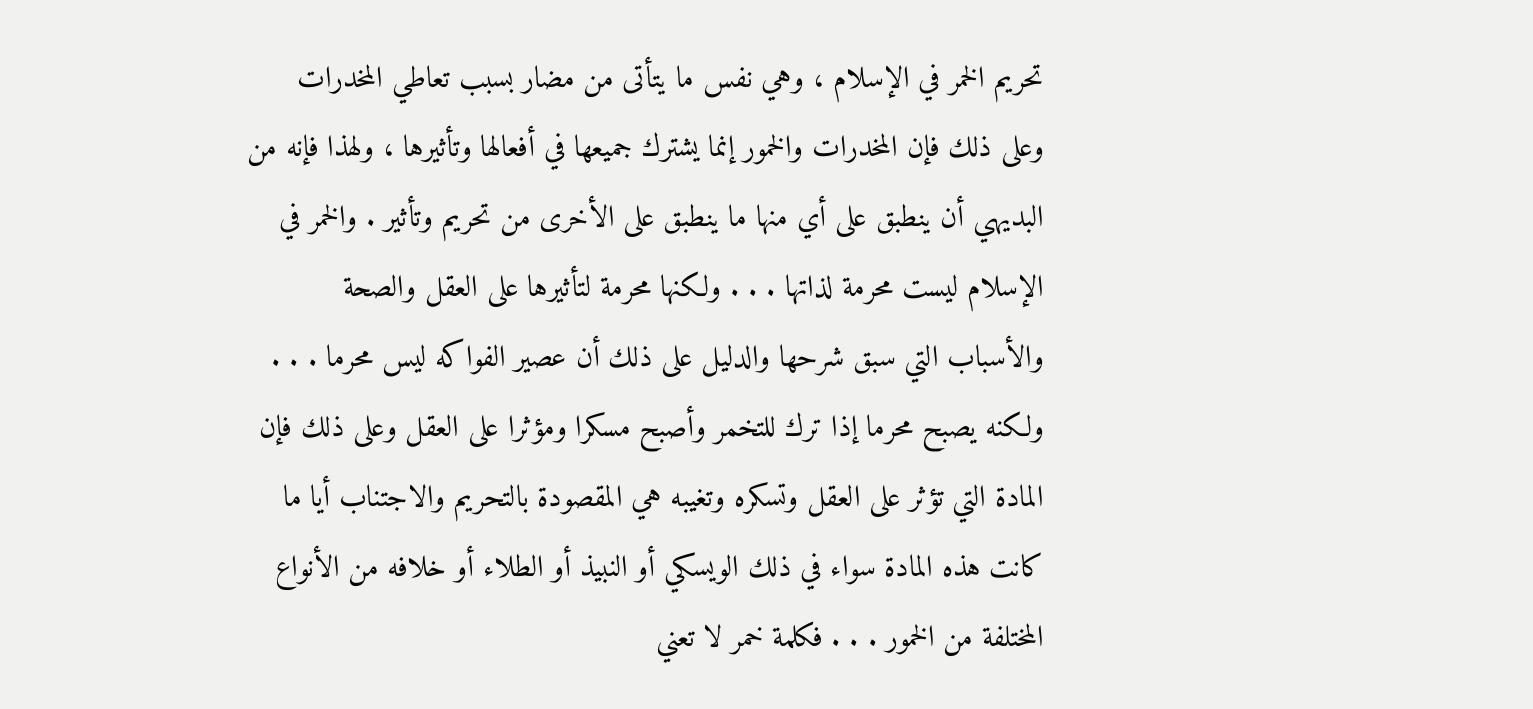تحريم الخمر في الإسلام ، وهي نفس ما يتأتى من مضار بسبب تعاطي المخدرات وعلى ذلك فإن المخدرات والخمور إنما يشترك جميعها في أفعالها وتأثيرها ، ولهذا فإنه من البديهي أن ينطبق على أي منها ما ينطبق على الأخرى من تحريم وتأثير . والخمر في الإسلام ليست محرمة لذاتها . . . ولكنها محرمة لتأثيرها على العقل والصحة والأسباب التي سبق شرحها والدليل على ذلك أن عصير الفواكه ليس محرما . . . ولكنه يصبح محرما إذا ترك للتخمر وأصبح مسكرا ومؤثرا على العقل وعلى ذلك فإن المادة التي تؤثر على العقل وتسكره وتغيبه هي المقصودة بالتحريم والاجتناب أيا ما كانت هذه المادة سواء في ذلك الويسكي أو النبيذ أو الطلاء أو خلافه من الأنواع المختلفة من الخمور . . . فكلمة خمر لا تعني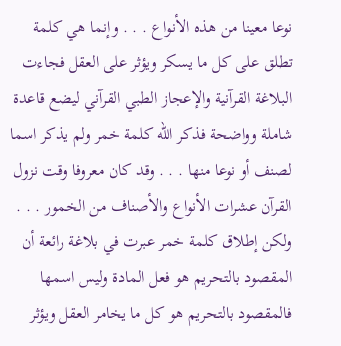نوعا معينا من هذه الأنواع . . . وإنما هي كلمة تطلق على كل ما يسكر ويؤثر على العقل فجاءت البلاغة القرآنية والإعجاز الطبي القرآني ليضع قاعدة شاملة وواضحة فذكر اللّه كلمة خمر ولم يذكر اسما لصنف أو نوعا منها . . . وقد كان معروفا وقت نزول القرآن عشرات الأنواع والأصناف من الخمور . . . ولكن إطلاق كلمة خمر عبرت في بلاغة رائعة أن المقصود بالتحريم هو فعل المادة وليس اسمها فالمقصود بالتحريم هو كل ما يخامر العقل ويؤثر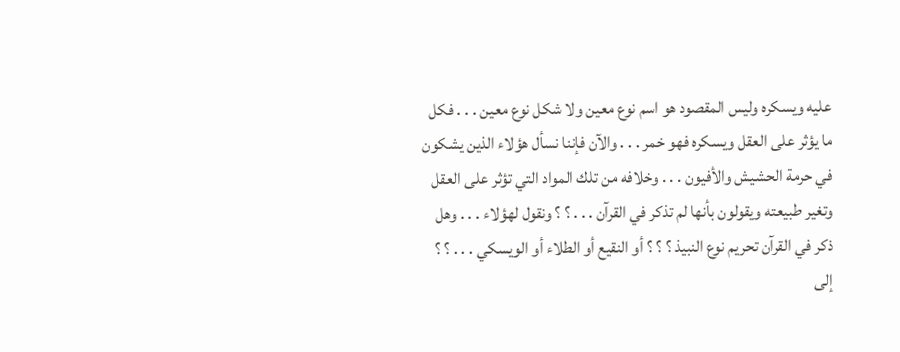عليه ويسكره وليس المقصود هو اسم نوع معين ولا شكل نوع معين . . . فكل ما يؤثر على العقل ويسكره فهو خمر . . . والآن فإننا نسأل هؤلاء الذين يشكون في حرمة الحشيش والأفيون . . . وخلافه من تلك المواد التي تؤثر على العقل وتغير طبيعته ويقولون بأنها لم تذكر في القرآن . . . ؟ ؟ ونقول لهؤلاء . . . وهل ذكر في القرآن تحريم نوع النبيذ ؟ ؟ ؟ أو النقيع أو الطلاء أو الويسكي . . . ؟ ؟ إلى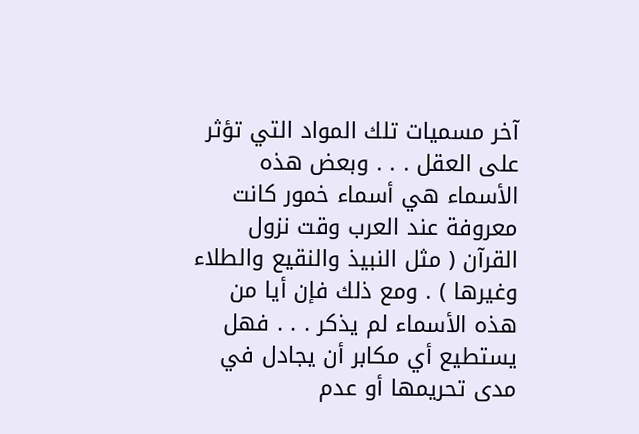آخر مسميات تلك المواد التي تؤثر على العقل . . . وبعض هذه الأسماء هي أسماء خمور كانت معروفة عند العرب وقت نزول القرآن ( مثل النبيذ والنقيع والطلاء وغيرها ) . ومع ذلك فإن أيا من هذه الأسماء لم يذكر . . . فهل يستطيع أي مكابر أن يجادل في مدى تحريمها أو عدم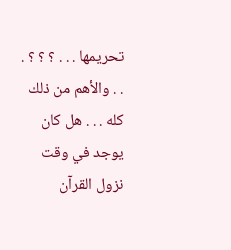تحريمها . . . ؟ ؟ ؟ . . . والأهم من ذلك كله . . . هل كان يوجد في وقت نزول القرآن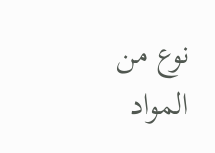نوع من المواد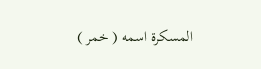المسكرة اسمه ( خمر )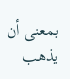بمعنى أن يذهب